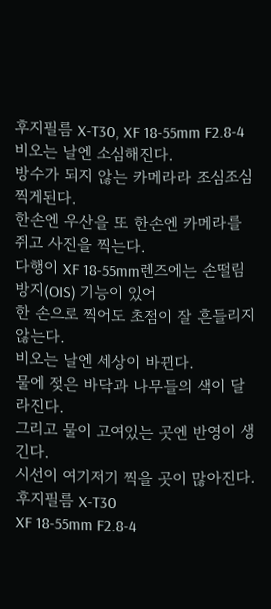후지필름 X-T30, XF 18-55mm F2.8-4
비오는 날엔 소심해진다.
방수가 되지 않는 카메라라 조심조심 찍게된다.
한손엔 우산을 또 한손엔 카메라를 쥐고 사진을 찍는다.
다행이 XF 18-55mm렌즈에는 손떨림방지(OIS) 기능이 있어
한 손으로 찍어도 초점이 잘 흔들리지 않는다.
비오는 날엔 세상이 바뀐다.
물에 젖은 바닥과 나무들의 색이 달라진다.
그리고 물이 고여있는 곳엔 반영이 생긴다.
시선이 여기저기 찍을 곳이 많아진다.
후지필름 X-T30
XF 18-55mm F2.8-4